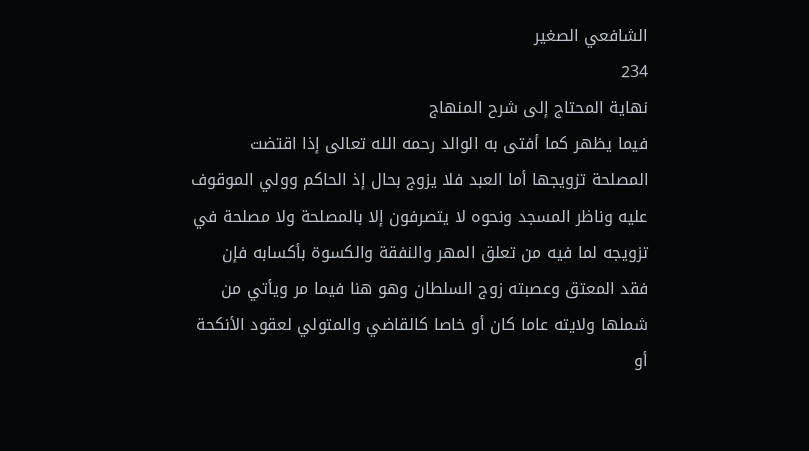الشافعي الصغير
234
نهاية المحتاج إلى شرح المنهاج
فيما يظهر كما أفتى به الوالد رحمه الله تعالى إذا اقتضت المصلحة تزويجها أما العبد فلا يزوج بحال إذ الحاكم وولي الموقوف عليه وناظر المسجد ونحوه لا يتصرفون إلا بالمصلحة ولا مصلحة في تزويجه لما فيه من تعلق المهر والنفقة والكسوة بأكسابه فإن فقد المعتق وعصبته زوج السلطان وهو هنا فيما مر ويأتي من شملها ولايته عاما كان أو خاصا كالقاضي والمتولي لعقود الأنكحة أو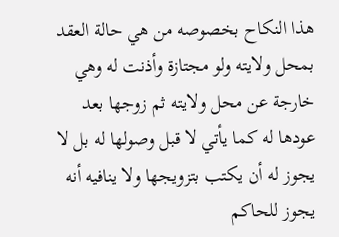هذا النكاح بخصوصه من هي حالة العقد بمحل ولايته ولو مجتازة وأذنت له وهي خارجة عن محل ولايته ثم زوجها بعد عودها له كما يأتي لا قبل وصولها له بل لا يجوز له أن يكتب بتزويجها ولا ينافيه أنه يجوز للحاكم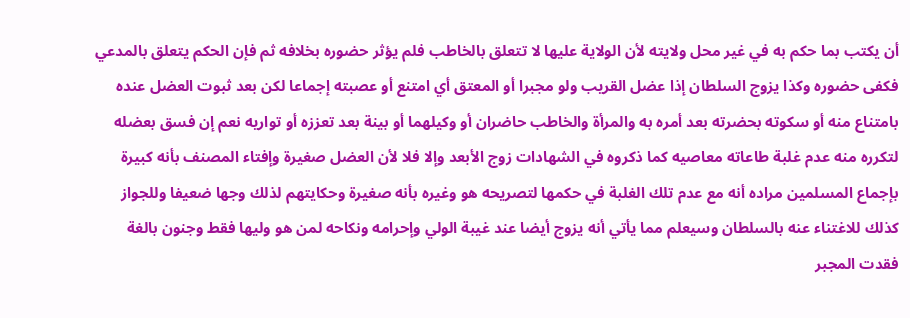أن يكتب بما حكم به في غير محل ولايته لأن الولاية عليها لا تتعلق بالخاطب فلم يؤثر حضوره بخلافه ثم فإن الحكم يتعلق بالمدعي فكفى حضوره وكذا يزوج السلطان إذا عضل القريب ولو مجبرا أو المعتق أي امتنع أو عصبته إجماعا لكن بعد ثبوت العضل عنده بامتناع منه أو سكوته بحضرته بعد أمره به والمرأة والخاطب حاضران أو وكيلهما أو بينة بعد تعززه أو تواريه نعم إن فسق بعضله لتكرره منه عدم غلبة طاعاته معاصيه كما ذكروه في الشهادات زوج الأبعد وإلا فلا لأن العضل صغيرة وإفتاء المصنف بأنه كبيرة بإجماع المسلمين مراده أنه مع عدم تلك الغلبة في حكمها لتصريحه هو وغيره بأنه صغيرة وحكايتهم لذلك وجها ضعيفا وللجواز كذلك للاغتناء عنه بالسلطان وسيعلم مما يأتي أنه يزوج أيضا عند غيبة الولي وإحرامه ونكاحه لمن هو وليها فقط وجنون بالغة فقدت المجبر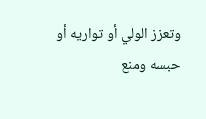وتعزز الولي أو تواريه أو حبسه ومنع